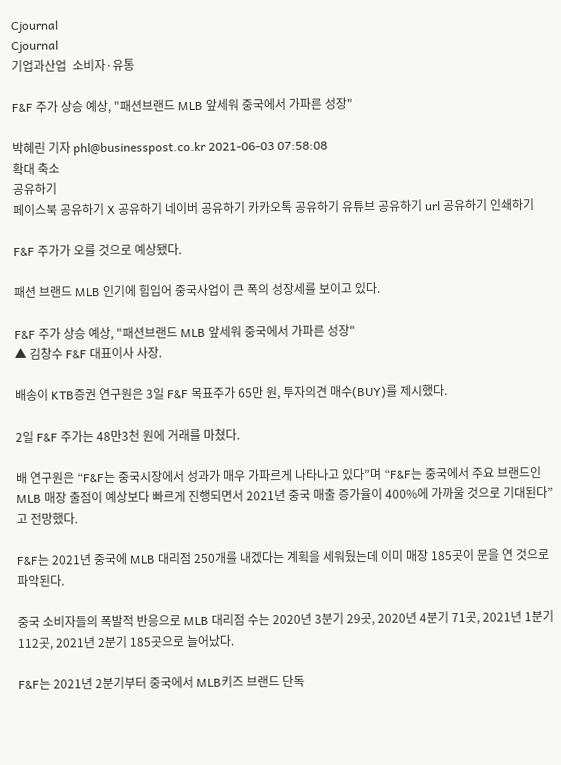Cjournal
Cjournal
기업과산업  소비자·유통

F&F 주가 상승 예상, "패션브랜드 MLB 앞세워 중국에서 가파른 성장"

박혜린 기자 phl@businesspost.co.kr 2021-06-03 07:58:08
확대 축소
공유하기
페이스북 공유하기 X 공유하기 네이버 공유하기 카카오톡 공유하기 유튜브 공유하기 url 공유하기 인쇄하기

F&F 주가가 오를 것으로 예상됐다.

패션 브랜드 MLB 인기에 힘입어 중국사업이 큰 폭의 성장세를 보이고 있다.

F&F 주가 상승 예상, "패션브랜드 MLB 앞세워 중국에서 가파른 성장"
▲ 김창수 F&F 대표이사 사장.

배송이 KTB증권 연구원은 3일 F&F 목표주가 65만 원, 투자의견 매수(BUY)를 제시했다.

2일 F&F 주가는 48만3천 원에 거래를 마쳤다.

배 연구원은 “F&F는 중국시장에서 성과가 매우 가파르게 나타나고 있다”며 “F&F는 중국에서 주요 브랜드인 MLB 매장 출점이 예상보다 빠르게 진행되면서 2021년 중국 매출 증가율이 400%에 가까울 것으로 기대된다”고 전망했다.

F&F는 2021년 중국에 MLB 대리점 250개를 내겠다는 계획을 세워뒀는데 이미 매장 185곳이 문을 연 것으로 파악된다.

중국 소비자들의 폭발적 반응으로 MLB 대리점 수는 2020년 3분기 29곳, 2020년 4분기 71곳, 2021년 1분기 112곳, 2021년 2분기 185곳으로 늘어났다.

F&F는 2021년 2분기부터 중국에서 MLB키즈 브랜드 단독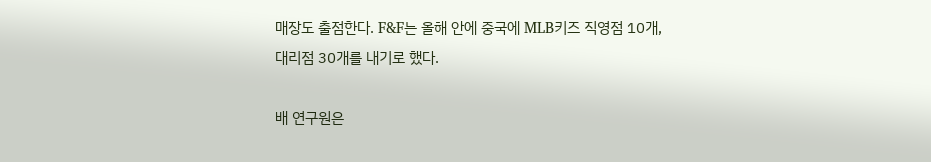매장도 출점한다. F&F는 올해 안에 중국에 MLB키즈 직영점 10개, 대리점 30개를 내기로 했다.

배 연구원은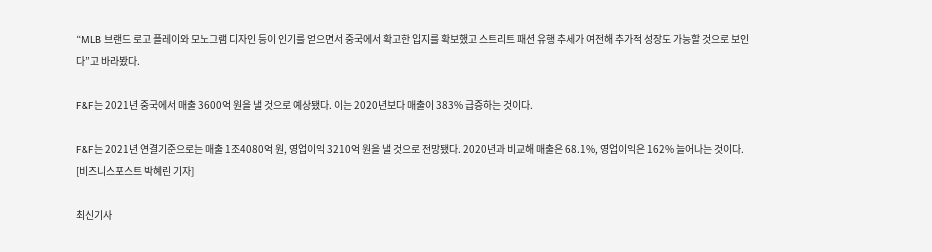“MLB 브랜드 로고 플레이와 모노그램 디자인 등이 인기를 얻으면서 중국에서 확고한 입지를 확보했고 스트리트 패션 유행 추세가 여전해 추가적 성장도 가능할 것으로 보인다”고 바라봤다.

F&F는 2021년 중국에서 매출 3600억 원을 낼 것으로 예상됐다. 이는 2020년보다 매출이 383% 급증하는 것이다.

F&F는 2021년 연결기준으로는 매출 1조4080억 원, 영업이익 3210억 원을 낼 것으로 전망됐다. 2020년과 비교해 매출은 68.1%, 영업이익은 162% 늘어나는 것이다. [비즈니스포스트 박혜린 기자]

최신기사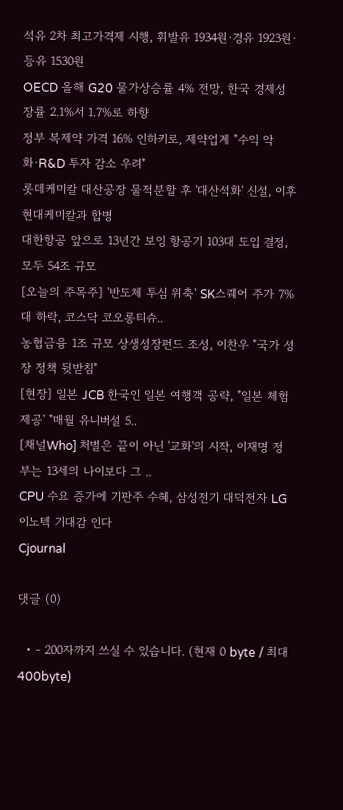석유 2차 최고가격제 시행, 휘발유 1934원·경유 1923원·등유 1530원
OECD 올해 G20 물가상승률 4% 전망, 한국 경제성장률 2.1%서 1.7%로 하향
정부 복제약 가격 16% 인하키로, 제약업계 "수익 악화·R&D 투자 감소 우려"
롯데케미칼 대산공장 물적분할 후 '대산석화' 신설, 이후 현대케미칼과 합병
대한항공 앞으로 13년간 보잉 항공기 103대 도입 결정, 모두 54조 규모
[오늘의 주목주] '반도체 투심 위축' SK스퀘어 주가 7%대 하락, 코스닥 코오롱티슈..
농협금융 1조 규모 상생성장펀드 조성, 이찬우 "국가 성장 정책 뒷받침"
[현장] 일본 JCB 한국인 일본 여행객 공략, "일본 체험 제공' "매월 유니버설 5..
[채널Who] 처벌은 끝이 아닌 '교화'의 시작, 이재명 정부는 13세의 나이보다 그 ..
CPU 수요 증가에 기판주 수혜, 삼성전기 대덕전자 LG이노텍 기대감 인다
Cjournal

댓글 (0)

  • - 200자까지 쓰실 수 있습니다. (현재 0 byte / 최대 400byte)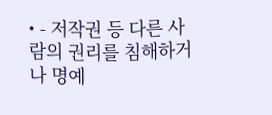• - 저작권 등 다른 사람의 권리를 침해하거나 명예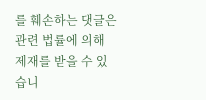를 훼손하는 댓글은 관련 법률에 의해 제재를 받을 수 있습니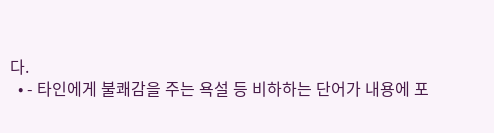다.
  • - 타인에게 불쾌감을 주는 욕설 등 비하하는 단어가 내용에 포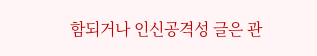함되거나 인신공격성 글은 관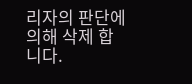리자의 판단에 의해 삭제 합니다.